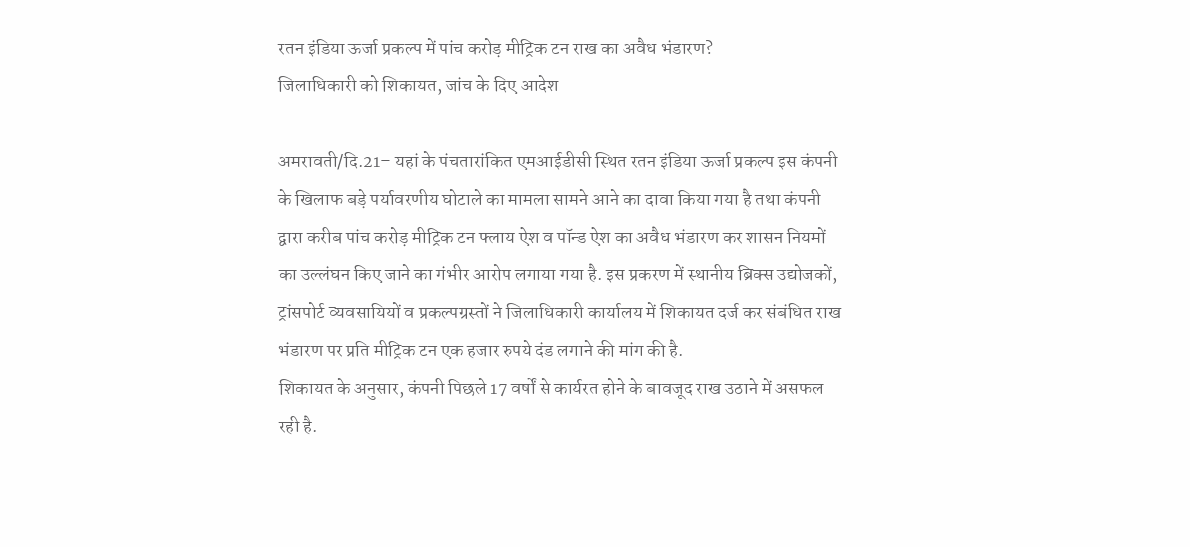रतन इंडिया ऊर्जा प्रकल्प में पांच करोड़ मीट्रिक टन राख का अवैध भंडारण?
जिलाधिकारी को शिकायत, जांच के दिए आदेश

अमरावती/दि.21– यहां के पंचतारांकित एमआईडीसी स्थित रतन इंडिया ऊर्जा प्रकल्प इस कंपनी के खिलाफ बड़े पर्यावरणीय घोटाले का मामला सामने आने का दावा किया गया है तथा कंपनी द्वारा करीब पांच करोड़ मीट्रिक टन फ्लाय ऐश व पॉन्ड ऐश का अवैध भंडारण कर शासन नियमों का उल्लंघन किए जाने का गंभीर आरोप लगाया गया है. इस प्रकरण में स्थानीय ब्रिक्स उद्योजकों, ट्रांसपोर्ट व्यवसायियों व प्रकल्पग्रस्तों ने जिलाधिकारी कार्यालय में शिकायत दर्ज कर संबंधित राख भंडारण पर प्रति मीट्रिक टन एक हजार रुपये दंड लगाने की मांग की है.
शिकायत के अनुसार, कंपनी पिछले 17 वर्षों से कार्यरत होने के बावजूद राख उठाने में असफल रही है.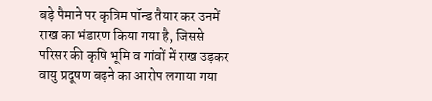बड़े पैमाने पर कृत्रिम पॉन्ड तैयार कर उनमें राख का भंडारण किया गया है, जिससे परिसर की कृषि भूमि व गांवों में राख उड़कर वायु प्रदूषण बढ़ने का आरोप लगाया गया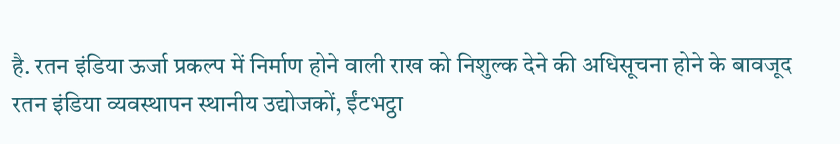है. रतन इंडिया ऊर्जा प्रकल्प में निर्माण होने वाली राख को निशुल्क देने की अधिसूचना होने के बावजूद रतन इंडिया व्यवस्थापन स्थानीय उद्योजकों, ईंटभट्ठा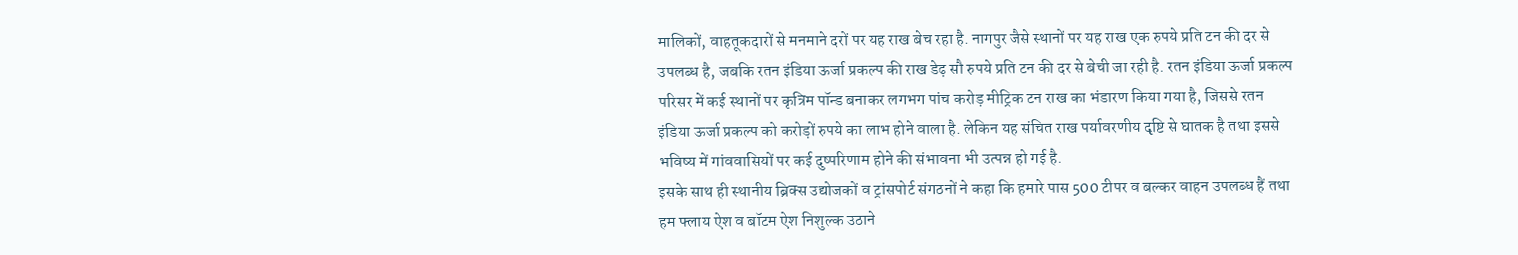मालिकों, वाहतूकदारों से मनमाने दरों पर यह राख बेच रहा है. नागपुर जैसे स्थानों पर यह राख एक रुपये प्रति टन की दर से उपलब्ध है, जबकि रतन इंडिया ऊर्जा प्रकल्प की राख डेढ़ सौ रुपये प्रति टन की दर से बेची जा रही है. रतन इंडिया ऊर्जा प्रकल्प परिसर में कई स्थानों पर कृत्रिम पॉन्ड बनाकर लगभग पांच करोड़ मीट्रिक टन राख का भंडारण किया गया है, जिससे रतन इंडिया ऊर्जा प्रकल्प को करोड़ों रुपये का लाभ होने वाला है. लेकिन यह संचित राख पर्यावरणीय दृष्टि से घातक है तथा इससे भविष्य में गांववासियों पर कई दुष्परिणाम होने की संभावना भी उत्पन्न हो गई है.
इसके साथ ही स्थानीय ब्रिक्स उद्योजकों व ट्रांसपोर्ट संगठनों ने कहा कि हमारे पास 500 टीपर व बल्कर वाहन उपलब्ध हैं तथा हम फ्लाय ऐश व बॉटम ऐश निशुल्क उठाने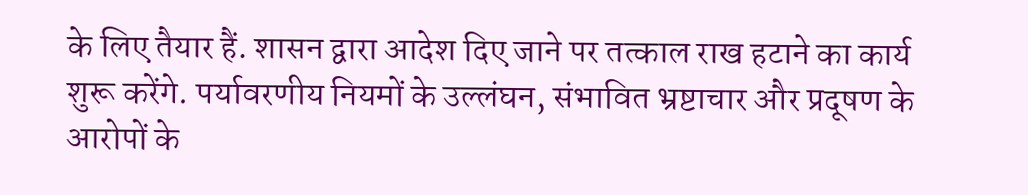के लिए तैयार हैं. शासन द्वारा आदेश दिए जाने पर तत्काल राख हटाने का कार्य शुरू करेंगे. पर्यावरणीय नियमों के उल्लंघन, संभावित भ्रष्टाचार और प्रदूषण के आरोपों के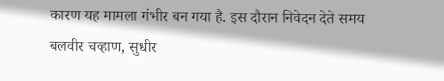कारण यह मामला गंभीर बन गया है. इस दौरान निवेदन देते समय बलवीर चव्हाण, सुधीर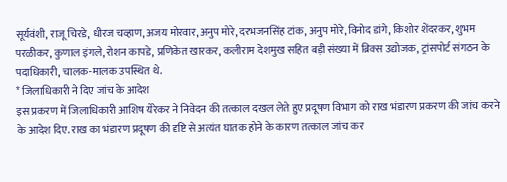सूर्यवंशी, राजू चिरडे, धीरज चव्हाण, अजय मोरवार, अनुप मोरे, दरभजनसिंह टांक, अनुप मोरे, विनोद डांगे, किशोर शेंदरकर, शुभम परळीकर, कुणाल इंगले, रोशन कापडे, प्रणिकेत खारकर, कलीराम देशमुख सहित बड़ी संख्या में ब्रिक्स उद्योजक, ट्रांसपोर्ट संगठन के पदाधिकारी, चालक-मालक उपस्थित थे.
* जिलाधिकारी ने दिए जांच के आदेश
इस प्रकरण में जिलाधिकारी आशिष येरेकर ने निवेदन की तत्काल दखल लेते हुए प्रदूषण विभाग को राख भंडारण प्रकरण की जांच करने के आदेश दिए. राख का भंडारण प्रदूषण की दृष्टि से अत्यंत घातक होने के कारण तत्काल जांच कर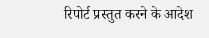रिपोर्ट प्रस्तुत करने के आदेश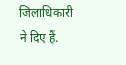जिलाधिकारी ने दिए हैं.